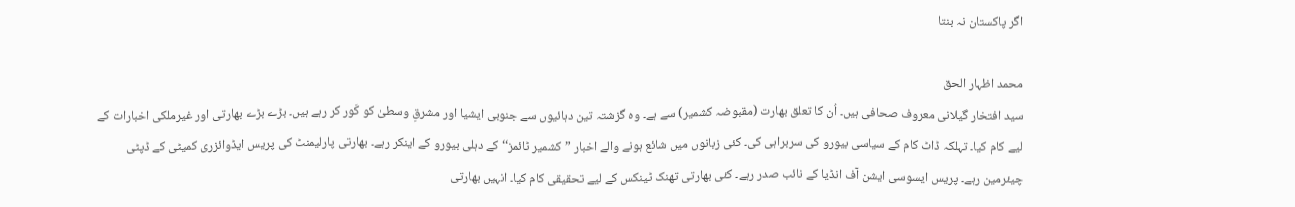اگر پاکستان نہ بنتا

محمد اظہار الحق
سید افتخار گیلانی معروف صحافی ہیں۔ اُن کا تعلق بھارت (مقبوضہ کشمیر) سے ہے۔ وہ گزشتہ تین دہائیوں سے جنوبی ایشیا اور مشرقِ وسطیٰ کو کَور کر رہے ہیں۔ بڑے بڑے بھارتی اور غیرملکی اخبارات کے لیے کام کیا۔ تہلکہ ڈاٹ کام کے سیاسی بیورو کی سربراہی کی۔ کئی زبانوں میں شائع ہونے والے اخبار ”کشمیر ٹائمز‘‘ کے دہلی بیورو کے اینکر رہے۔ بھارتی پارلیمنٹ کی پریس ایڈوائزری کمیٹی کے ڈپٹی چیئرمین رہے۔ پریس ایسوسی ایشن آف انڈیا کے نائب صدر رہے۔ کئی بھارتی تھنک ٹینکس کے لیے تحقیقی کام کیا۔ انہیں بھارتی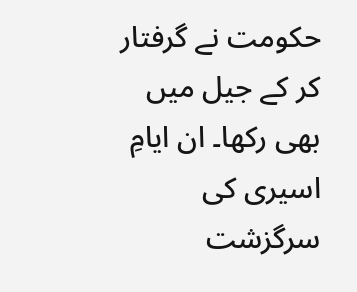حکومت نے گرفتار کر کے جیل میں بھی رکھا۔ ان ایامِ اسیری کی سرگزشت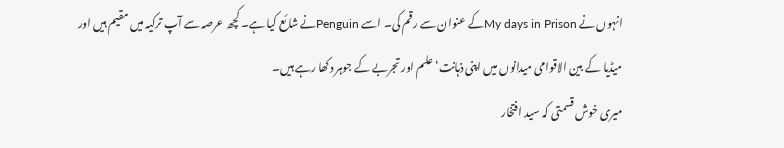انہوں نے My days in Prisonکے عنوان سے رقم کی۔ اسے Penguinنے شائع کیا ہے۔ کچھ عرصہ سے آپ ترکیہ میں مقیم ہیں اور میڈیا کے بین الاقوامی میدانوں میں اپنی ذہانت‘ علم اور تجربے کے جوہر دکھا رہے ہیں۔
میری خوش قسمتی کہ سید افتخار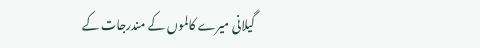گیلانی میرے کالموں کے مندرجات کے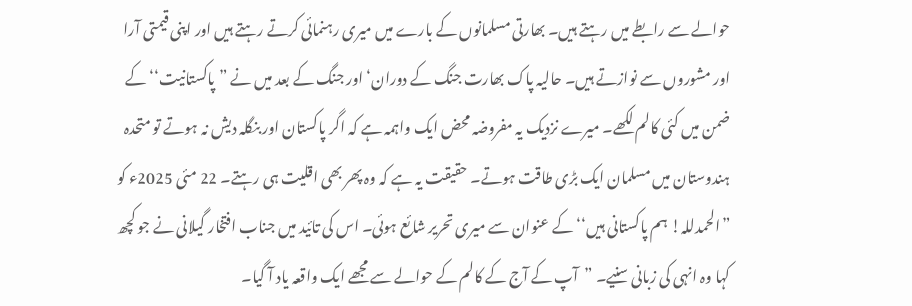حوالے سے رابطے میں رہتے ہیں۔ بھارتی مسلمانوں کے بارے میں میری رہنمائی کرتے رہتے ہیں اور اپنی قیمتی آرا اور مشوروں سے نوازتے ہیں۔ حالیہ پاک بھارت جنگ کے دوران‘ اور جنگ کے بعد میں نے ”پاکستانیت‘‘ کے ضمن میں کئی کالم لکھے۔ میرے نزدیک یہ مفروضہ محض ایک واہمہ ہے کہ اگر پاکستان اور بنگلہ دیش نہ ہوتے تو متحدہ ہندوستان میں مسلمان ایک بڑی طاقت ہوتے۔ حقیقت یہ ہے کہ وہ پھر بھی اقلیت ہی رہتے۔ 22 مئی 2025ء کو ”الحمدللہ! ہم پاکستانی ہیں‘‘ کے عنوان سے میری تحریر شائع ہوئی۔ اس کی تائید میں جناب افتخار گیلانی نے جو کچھ کہا وہ انہی کی زبانی سنیے۔ ”آپ کے آج کے کالم کے حوالے سے مجھے ایک واقعہ یاد آ گیا۔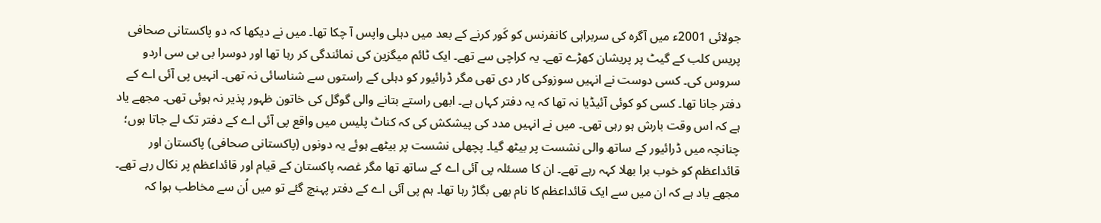جولائی 2001ء میں آگرہ کی سربراہی کانفرنس کو کَور کرنے کے بعد میں دہلی واپس آ چکا تھا۔ میں نے دیکھا کہ دو پاکستانی صحافی پریس کلب کے گیٹ پر پریشان کھڑے تھے۔ یہ کراچی سے تھے۔ ایک ٹائم میگزین کی نمائندگی کر رہا تھا اور دوسرا بی بی سی اردو سروس کی۔ کسی دوست نے انہیں سوزوکی کار دی تھی مگر ڈرائیور کو دہلی کے راستوں سے شناسائی نہ تھی۔ انہیں پی آئی اے کے دفتر جانا تھا۔ کسی کو کوئی آئیڈیا نہ تھا کہ یہ دفتر کہاں ہے۔ ابھی راستے بتانے والی گوگل کی خاتون ظہور پذیر نہ ہوئی تھی۔ مجھے یاد ہے کہ اس وقت بارش ہو رہی تھی۔ میں نے انہیں مدد کی پیشکش کی کہ کناٹ پلیس میں واقع پی آئی اے کے دفتر تک لے جاتا ہوں؛ چنانچہ میں ڈرائیور کے ساتھ والی نشست پر بیٹھ گیا۔ پچھلی نشست پر بیٹھے ہوئے یہ دونوں (پاکستانی صحافی) پاکستان اور قائداعظم کو خوب برا بھلا کہہ رہے تھے۔ ان کا مسئلہ پی آئی اے کے ساتھ تھا مگر غصہ پاکستان کے قیام اور قائداعظم پر نکال رہے تھے۔ مجھے یاد ہے کہ ان میں سے ایک قائداعظم کا نام بھی بگاڑ رہا تھا۔ ہم پی آئی اے کے دفتر پہنچ گئے تو میں اُن سے مخاطب ہوا کہ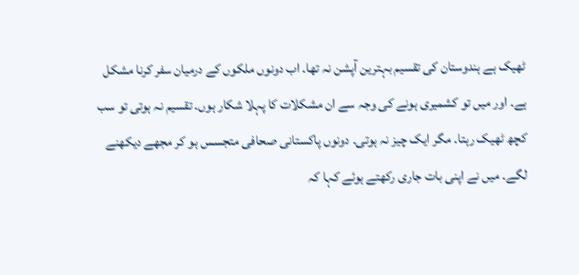ٹھیک ہے ہندوستان کی تقسیم بہترین آپشن نہ تھا۔ اب دونوں ملکوں کے درمیان سفر کرنا مشکل ہے۔ اور میں تو کشمیری ہونے کی وجہ سے ان مشکلات کا پہلا شکار ہوں۔ تقسیم نہ ہوتی تو سب کچھ ٹھیک رہتا۔ مگر ایک چیز نہ ہوتی۔ دونوں پاکستانی صحافی متجسس ہو کر مجھے دیکھنے لگے۔ میں نے اپنی بات جاری رکھتے ہوئے کہا کہ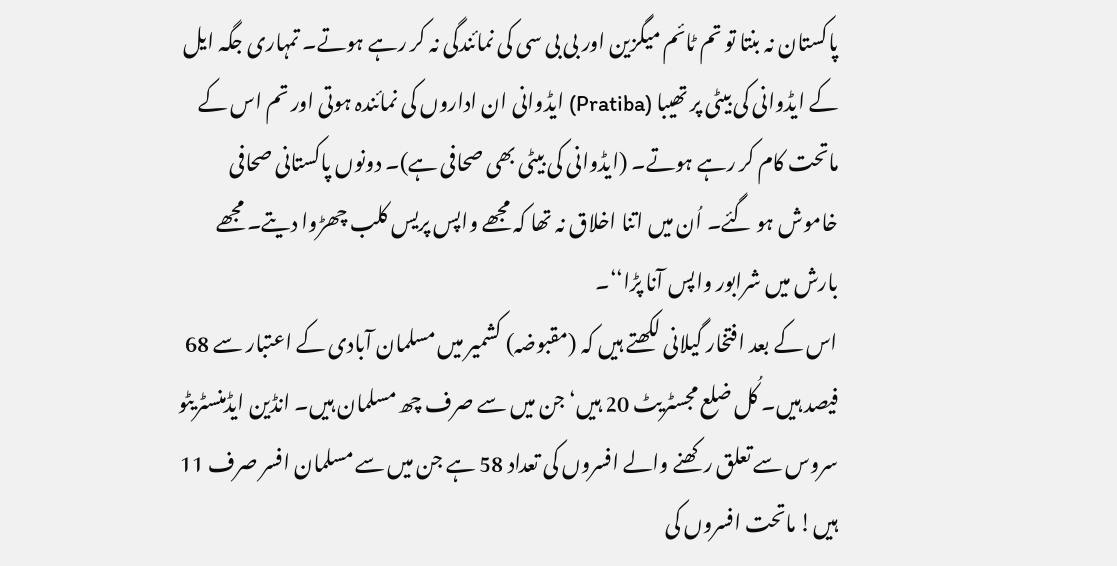پاکستان نہ بنتا تو تم ٹائم میگزین اور بی بی سی کی نمائندگی نہ کر رہے ہوتے۔ تمہاری جگہ ایل کے ایڈوانی کی بیٹی پر تھیبا (Pratiba) ایڈوانی ان اداروں کی نمائندہ ہوتی اور تم اس کے ماتحت کام کر رہے ہوتے۔ (ایڈوانی کی بیٹی بھی صحافی ہے)۔ دونوں پاکستانی صحافی خاموش ہو گئے۔ اُن میں اتنا اخلاق نہ تھا کہ مجھے واپس پریس کلب چھڑوا دیتے۔ مجھے بارش میں شرابور واپس آنا پڑا‘‘۔
اس کے بعد افتخار گیلانی لکھتے ہیں کہ (مقبوضہ) کشمیر میں مسلمان آبادی کے اعتبار سے 68 فیصد ہیں۔ کُل ضلع مجسٹریٹ 20 ہیں‘ جن میں سے صرف چھ مسلمان ہیں۔ انڈین ایڈمنسٹریٹو سروس سے تعلق رکھنے والے افسروں کی تعداد 58 ہے جن میں سے مسلمان افسر صرف 11 ہیں! ماتحت افسروں کی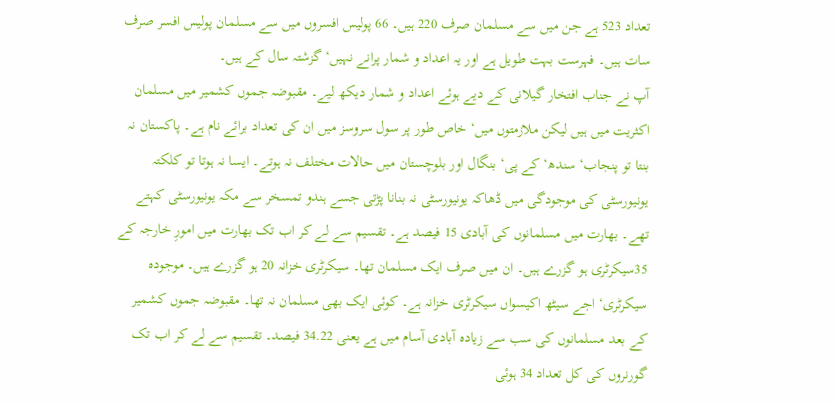تعداد 523 ہے جن میں سے مسلمان صرف 220 ہیں۔ 66 پولیس افسروں میں سے مسلمان پولیس افسر صرف سات ہیں۔ فہرست بہت طویل ہے اور یہ اعداد و شمار پرانے نہیں‘ گزشتہ سال کے ہیں۔
آپ نے جناب افتخار گیلانی کے دیے ہوئے اعداد و شمار دیکھ لیے۔ مقبوضہ جموں کشمیر میں مسلمان اکثریت میں ہیں لیکن ملازمتوں میں‘ خاص طور پر سول سروسز میں ان کی تعداد برائے نام ہے۔ پاکستان نہ بنتا تو پنجاب‘ سندھ‘ کے پی‘ بنگال اور بلوچستان میں حالات مختلف نہ ہوتے۔ ایسا نہ ہوتا تو کلکتہ یونیورسٹی کی موجودگی میں ڈھاکہ یونیورسٹی نہ بنانا پڑتی جسے ہندو تمسخر سے مکہ یونیورسٹی کہتے تھے۔ بھارت میں مسلمانوں کی آبادی 15 فیصد ہے۔ تقسیم سے لے کر اب تک بھارت میں امورِ خارجہ کے 35سیکرٹری ہو گزرے ہیں۔ ان میں صرف ایک مسلمان تھا۔ سیکرٹری خزانہ 20 ہو گزرے ہیں۔ موجودہ سیکرٹری‘ اجے سیٹھ اکیسواں سیکرٹری خزانہ ہے۔ کوئی ایک بھی مسلمان نہ تھا۔ مقبوضہ جموں کشمیر کے بعد مسلمانوں کی سب سے زیادہ آبادی آسام میں ہے یعنی 34.22 فیصد۔ تقسیم سے لے کر اب تک گورنروں کی کل تعداد 34 ہوئی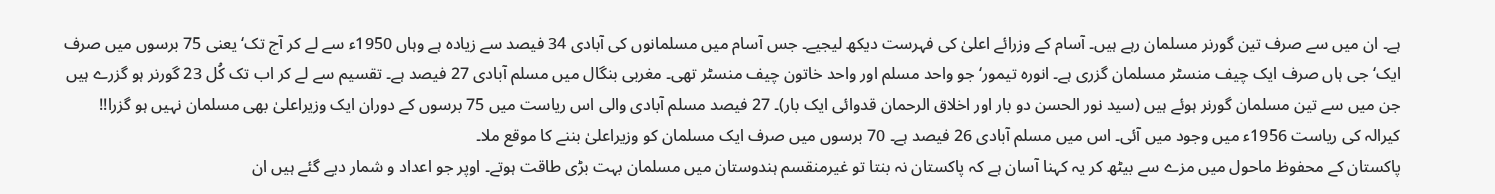ہے۔ ان میں سے صرف تین گورنر مسلمان رہے ہیں۔ آسام کے وزرائے اعلیٰ کی فہرست دیکھ لیجیے۔ جس آسام میں مسلمانوں کی آبادی 34 فیصد سے زیادہ ہے وہاں 1950ء سے لے کر آج تک‘ یعنی 75 برسوں میں صرف ایک‘ جی ہاں صرف ایک چیف منسٹر مسلمان گزری ہے۔ انورہ تیمور‘ جو واحد مسلم اور واحد خاتون چیف منسٹر تھی۔ مغربی بنگال میں مسلم آبادی 27 فیصد ہے۔ تقسیم سے لے کر اب تک کُل 23 گورنر ہو گزرے ہیں جن میں سے تین مسلمان گورنر ہوئے ہیں (سید نور الحسن دو بار اور اخلاق الرحمان قدوائی ایک بار)۔ 27 فیصد مسلم آبادی والی اس ریاست میں 75 برسوں کے دوران ایک وزیراعلیٰ بھی مسلمان نہیں ہو گزرا!! کیرالہ کی ریاست 1956ء میں وجود میں آئی۔ اس میں مسلم آبادی 26 فیصد ہے۔ 70 برسوں میں صرف ایک مسلمان کو وزیراعلیٰ بننے کا موقع ملا۔
پاکستان کے محفوظ ماحول میں مزے سے بیٹھ کر یہ کہنا آسان ہے کہ پاکستان نہ بنتا تو غیرمنقسم ہندوستان میں مسلمان بہت بڑی طاقت ہوتے۔ اوپر جو اعداد و شمار دیے گئے ہیں ان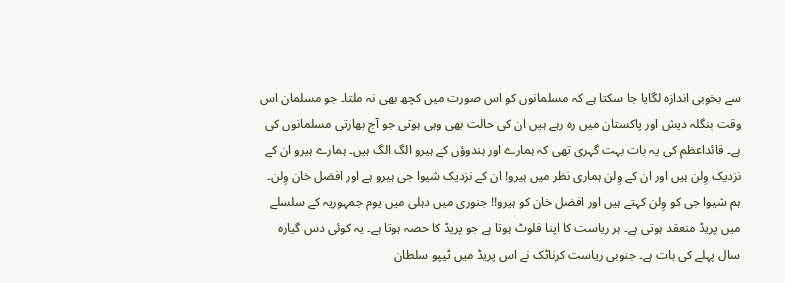سے بخوبی اندازہ لگایا جا سکتا ہے کہ مسلمانوں کو اس صورت میں کچھ بھی نہ ملتا۔ جو مسلمان اس وقت بنگلہ دیش اور پاکستان میں رہ رہے ہیں ان کی حالت بھی وہی ہوتی جو آج بھارتی مسلمانوں کی ہے۔ قائداعظم کی یہ بات بہت گہری تھی کہ ہمارے اور ہندوؤں کے ہیرو الگ الگ ہیں۔ ہمارے ہیرو ان کے نزدیک وِلن ہیں اور ان کے وِلن ہماری نظر میں ہیرو! ان کے نزدیک شیوا جی ہیرو ہے اور افضل خان وِلن۔ ہم شیوا جی کو وِلن کہتے ہیں اور افضل خان کو ہیرو!! جنوری میں دہلی میں یوم جمہوریہ کے سلسلے میں پریڈ منعقد ہوتی ہے۔ ہر ریاست کا اپنا فلوٹ ہوتا ہے جو پریڈ کا حصہ ہوتا ہے۔ یہ کوئی دس گیارہ سال پہلے کی بات ہے۔ جنوبی ریاست کرناٹک نے اس پریڈ میں ٹیپو سلطان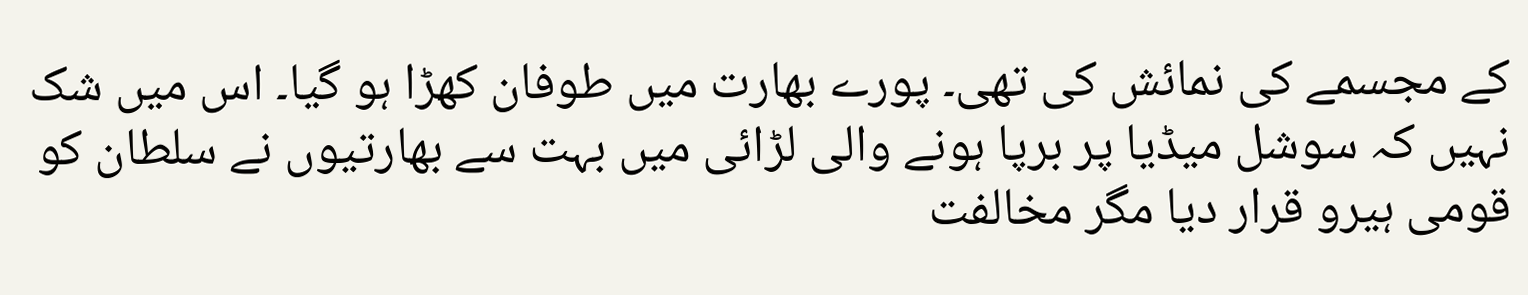کے مجسمے کی نمائش کی تھی۔ پورے بھارت میں طوفان کھڑا ہو گیا۔ اس میں شک نہیں کہ سوشل میڈیا پر برپا ہونے والی لڑائی میں بہت سے بھارتیوں نے سلطان کو قومی ہیرو قرار دیا مگر مخالفت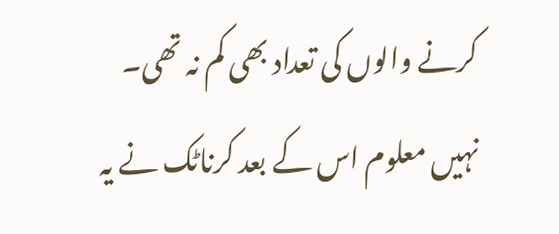کرنے والوں کی تعداد بھی کم نہ تھی۔ نہیں معلوم اس کے بعد کرناٹک نے یہ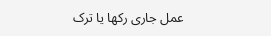عمل جاری رکھا یا ترک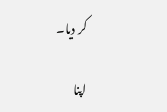کر دیا۔

اپنا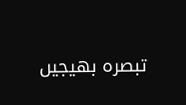تبصرہ بھیجیں